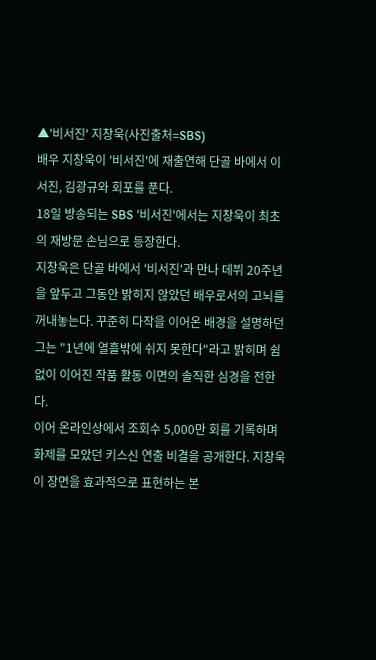▲'비서진' 지창욱(사진출처=SBS)
배우 지창욱이 '비서진'에 재출연해 단골 바에서 이서진, 김광규와 회포를 푼다.
18일 방송되는 SBS '비서진'에서는 지창욱이 최초의 재방문 손님으로 등장한다.
지창욱은 단골 바에서 '비서진'과 만나 데뷔 20주년을 앞두고 그동안 밝히지 않았던 배우로서의 고뇌를 꺼내놓는다. 꾸준히 다작을 이어온 배경을 설명하던 그는 "1년에 열흘밖에 쉬지 못한다"라고 밝히며 쉼 없이 이어진 작품 활동 이면의 솔직한 심경을 전한다.
이어 온라인상에서 조회수 5,000만 회를 기록하며 화제를 모았던 키스신 연출 비결을 공개한다. 지창욱이 장면을 효과적으로 표현하는 본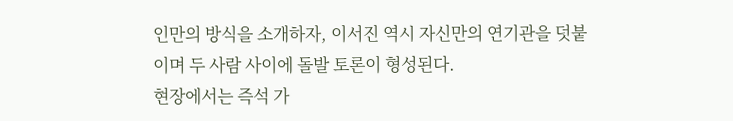인만의 방식을 소개하자, 이서진 역시 자신만의 연기관을 덧붙이며 두 사람 사이에 돌발 토론이 형성된다.
현장에서는 즉석 가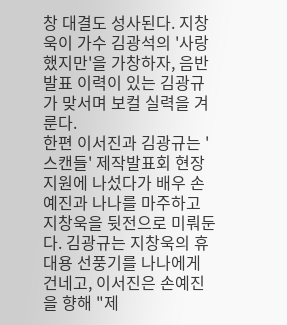창 대결도 성사된다. 지창욱이 가수 김광석의 '사랑했지만'을 가창하자, 음반 발표 이력이 있는 김광규가 맞서며 보컬 실력을 겨룬다.
한편 이서진과 김광규는 '스캔들' 제작발표회 현장 지원에 나섰다가 배우 손예진과 나나를 마주하고 지창욱을 뒷전으로 미뤄둔다. 김광규는 지창욱의 휴대용 선풍기를 나나에게 건네고, 이서진은 손예진을 향해 "제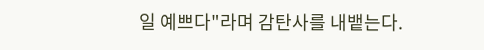일 예쁘다"라며 감탄사를 내뱉는다.